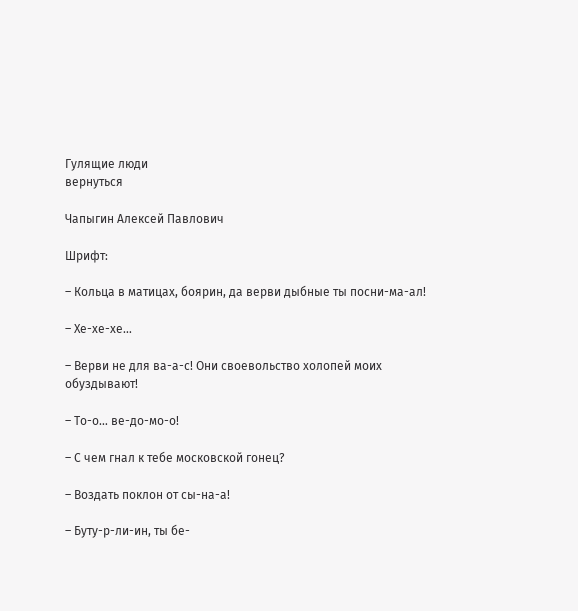Гулящие люди
вернуться

Чапыгин Алексей Павлович

Шрифт:

– Кольца в матицах, боярин, да верви дыбные ты посни-ма-ал!

– Хе-хе-хе…

– Верви не для ва-а-с! Они своевольство холопей моих обуздывают!

– То-о… ве-до-мо-о!

– С чем гнал к тебе московской гонец?

– Воздать поклон от сы-на-а!

– Буту-р-ли-ин, ты бе-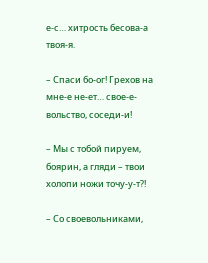е-с… хитрость бесова-а твоя-я.

– Спаси бо-ог! Грехов на мне-е не-ет… свое-е-вольство, соседи-и!

– Мы с тобой пируем, боярин, а гляди – твои холопи ножи точу-у-т?!

– Со своевольниками,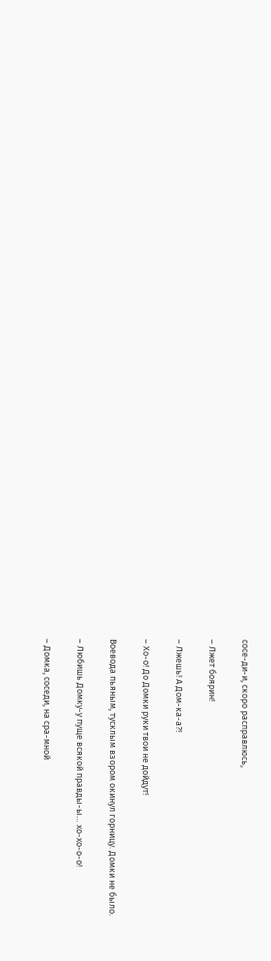сосе-ди-и, скоро расправлюсь,

– Лжет боярин!

– Лжешь! А Дом-ка-а?!

– Хо-о! До Домки руки твои не дойдут!

Воевода пьяным, тусклым взором окинул горницу. Домки не было.

– Любишь Домку-у пуще всякой правды-ы… хо-хо-о-о!

– Домка, соседи, на сра-мной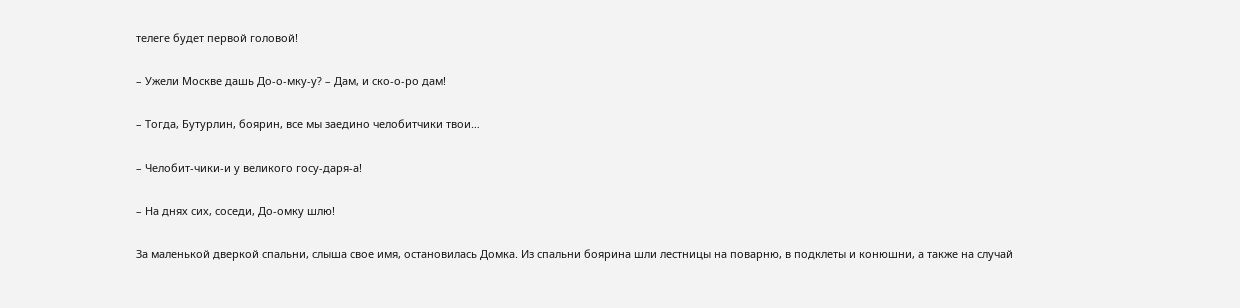телеге будет первой головой!

– Ужели Москве дашь До-о-мку-у? – Дам, и ско-о-ро дам!

– Тогда, Бутурлин, боярин, все мы заедино челобитчики твои…

– Челобит-чики-и у великого госу-даря-а!

– На днях сих, соседи, До-омку шлю!

За маленькой дверкой спальни, слыша свое имя, остановилась Домка. Из спальни боярина шли лестницы на поварню, в подклеты и конюшни, а также на случай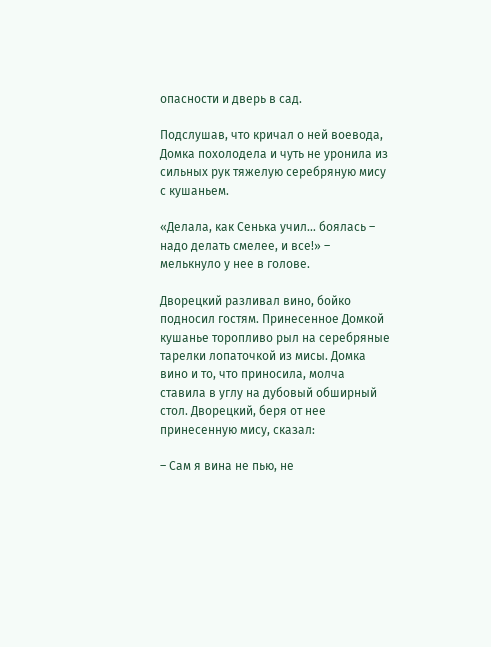опасности и дверь в сад.

Подслушав, что кричал о ней воевода, Домка похолодела и чуть не уронила из сильных рук тяжелую серебряную мису с кушаньем.

«Делала, как Сенька учил… боялась – надо делать смелее, и все!» – мелькнуло у нее в голове.

Дворецкий разливал вино, бойко подносил гостям. Принесенное Домкой кушанье торопливо рыл на серебряные тарелки лопаточкой из мисы. Домка вино и то, что приносила, молча ставила в углу на дубовый обширный стол. Дворецкий, беря от нее принесенную мису, сказал:

– Сам я вина не пью, не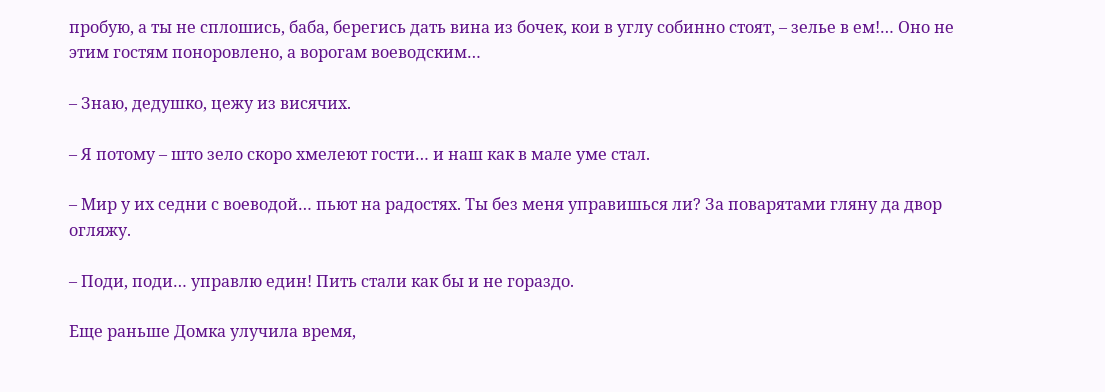пробую, а ты не сплошись, баба, берегись дать вина из бочек, кои в углу собинно стоят, – зелье в ем!… Оно не этим гостям поноровлено, а ворогам воеводским…

– Знаю, дедушко, цежу из висячих.

– Я потому – што зело скоро хмелеют гости… и наш как в мале уме стал.

– Мир у их седни с воеводой… пьют на радостях. Ты без меня управишься ли? За поварятами гляну да двор огляжу.

– Поди, поди… управлю един! Пить стали как бы и не гораздо.

Еще раньше Домка улучила время,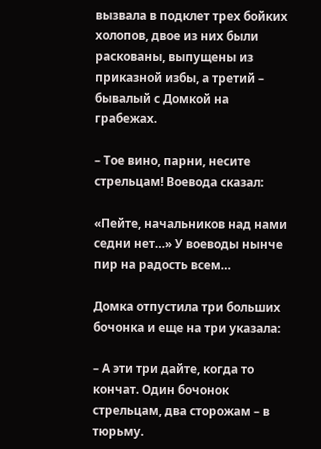вызвала в подклет трех бойких холопов, двое из них были раскованы, выпущены из приказной избы, а третий – бывалый с Домкой на грабежах.

– Тое вино, парни, несите стрельцам! Воевода сказал:

«Пейте, начальников над нами седни нет…» У воеводы нынче пир на радость всем…

Домка отпустила три больших бочонка и еще на три указала:

– А эти три дайте, когда то кончат. Один бочонок стрельцам, два сторожам – в тюрьму.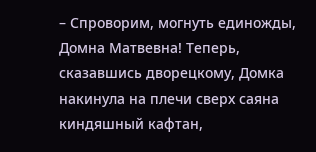– Спроворим, могнуть единожды, Домна Матвевна! Теперь, сказавшись дворецкому, Домка накинула на плечи сверх саяна киндяшный кафтан,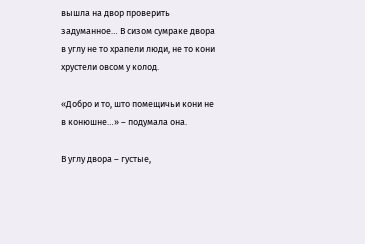вышла на двор проверить задуманное… В сизом сумраке двора в углу не то храпели люди, не то кони хрустели овсом у колод.

«Добро и то, што помещичьи кони не в конюшне…» – подумала она.

В углу двора – густые,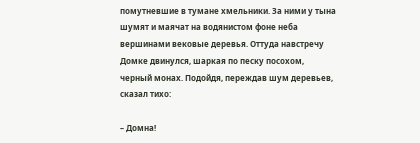помутневшие в тумане хмельники. За ними у тына шумят и маячат на водянистом фоне неба вершинами вековые деревья. Оттуда навстречу Домке двинулся, шаркая по песку посохом, черный монах. Подойдя, переждав шум деревьев, сказал тихо:

– Домна!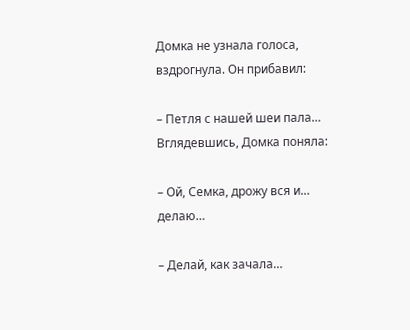Домка не узнала голоса, вздрогнула. Он прибавил:

– Петля с нашей шеи пала… Вглядевшись, Домка поняла:

– Ой, Семка, дрожу вся и… делаю…

– Делай, как зачала…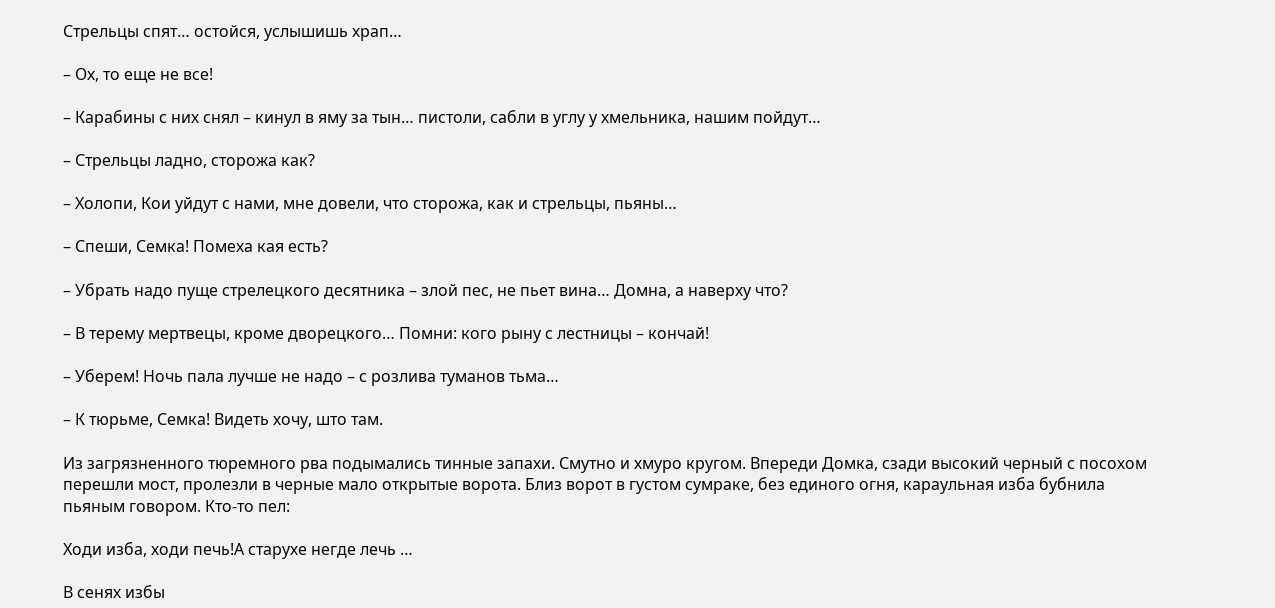Стрельцы спят… остойся, услышишь храп…

– Ох, то еще не все!

– Карабины с них снял – кинул в яму за тын… пистоли, сабли в углу у хмельника, нашим пойдут…

– Стрельцы ладно, сторожа как?

– Холопи, Кои уйдут с нами, мне довели, что сторожа, как и стрельцы, пьяны…

– Спеши, Семка! Помеха кая есть?

– Убрать надо пуще стрелецкого десятника – злой пес, не пьет вина… Домна, а наверху что?

– В терему мертвецы, кроме дворецкого… Помни: кого рыну с лестницы – кончай!

– Уберем! Ночь пала лучше не надо – с розлива туманов тьма…

– К тюрьме, Семка! Видеть хочу, што там.

Из загрязненного тюремного рва подымались тинные запахи. Смутно и хмуро кругом. Впереди Домка, сзади высокий черный с посохом перешли мост, пролезли в черные мало открытые ворота. Близ ворот в густом сумраке, без единого огня, караульная изба бубнила пьяным говором. Кто-то пел:

Ходи изба, ходи печь!А старухе негде лечь …

В сенях избы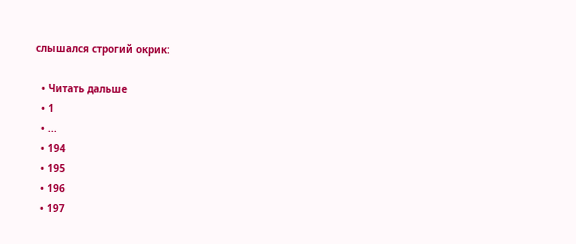слышался строгий окрик:

  • Читать дальше
  • 1
  • ...
  • 194
  • 195
  • 196
  • 197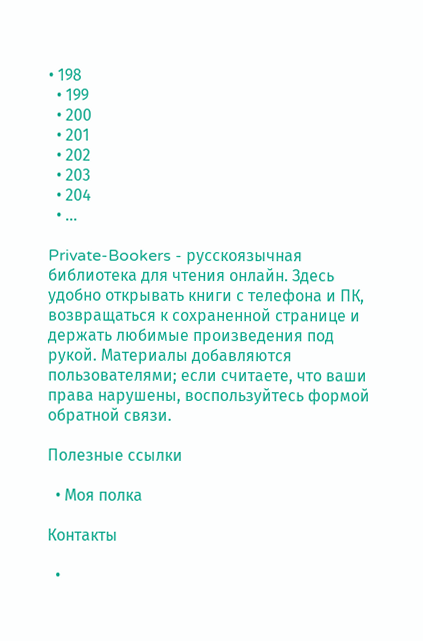• 198
  • 199
  • 200
  • 201
  • 202
  • 203
  • 204
  • ...

Private-Bookers - русскоязычная библиотека для чтения онлайн. Здесь удобно открывать книги с телефона и ПК, возвращаться к сохраненной странице и держать любимые произведения под рукой. Материалы добавляются пользователями; если считаете, что ваши права нарушены, воспользуйтесь формой обратной связи.

Полезные ссылки

  • Моя полка

Контакты

  •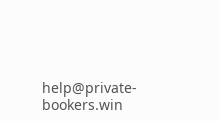help@private-bookers.win